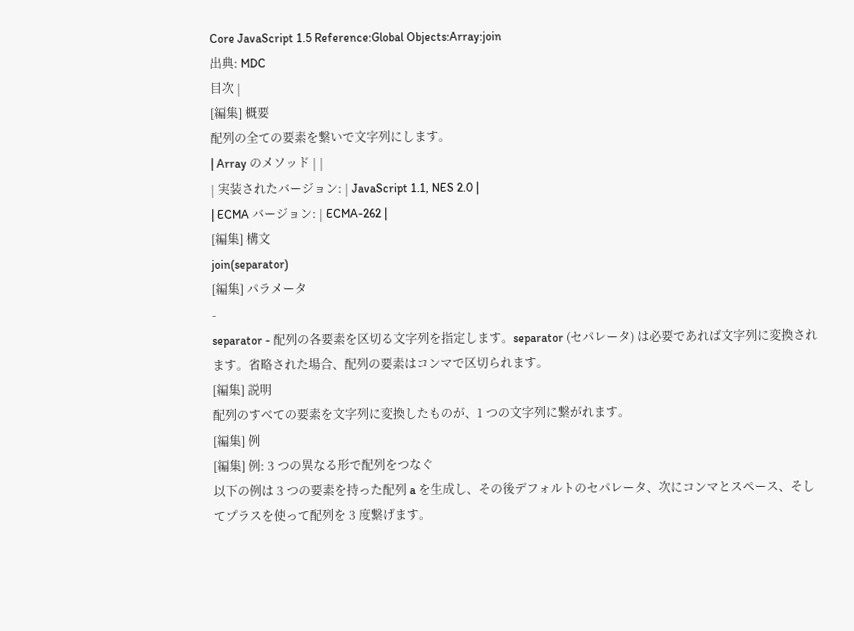Core JavaScript 1.5 Reference:Global Objects:Array:join
出典: MDC
目次 |
[編集] 概要
配列の全ての要素を繋いで文字列にします。
| Array のメソッド | |
| 実装されたバージョン: | JavaScript 1.1, NES 2.0 |
| ECMA バージョン: | ECMA-262 |
[編集] 構文
join(separator)
[編集] パラメータ
-
separator - 配列の各要素を区切る文字列を指定します。separator (セパレータ) は必要であれば文字列に変換されます。省略された場合、配列の要素はコンマで区切られます。
[編集] 説明
配列のすべての要素を文字列に変換したものが、1 つの文字列に繋がれます。
[編集] 例
[編集] 例: 3 つの異なる形で配列をつなぐ
以下の例は 3 つの要素を持った配列 a を生成し、その後デフォルトのセパレータ、次にコンマとスペース、そしてプラスを使って配列を 3 度繋げます。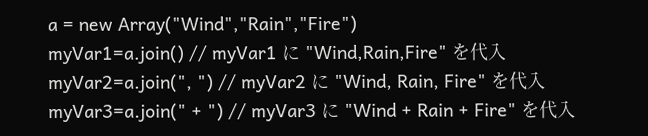a = new Array("Wind","Rain","Fire")
myVar1=a.join() // myVar1 に "Wind,Rain,Fire" を代入
myVar2=a.join(", ") // myVar2 に "Wind, Rain, Fire" を代入
myVar3=a.join(" + ") // myVar3 に "Wind + Rain + Fire" を代入